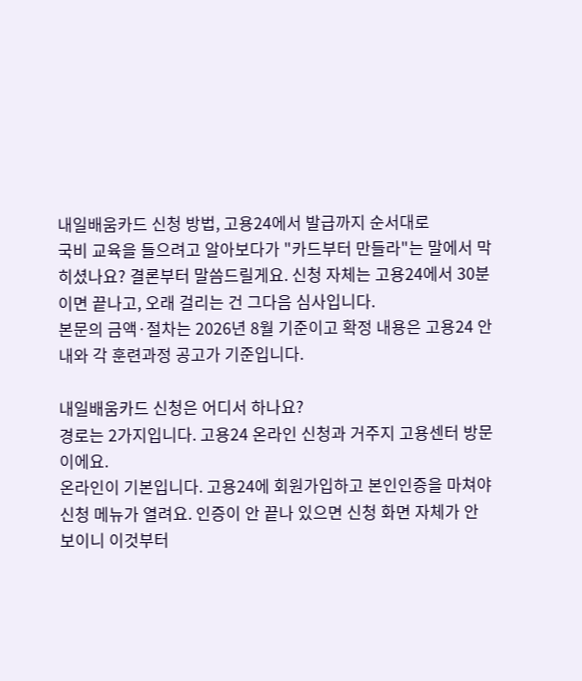내일배움카드 신청 방법, 고용24에서 발급까지 순서대로
국비 교육을 들으려고 알아보다가 "카드부터 만들라"는 말에서 막히셨나요? 결론부터 말씀드릴게요. 신청 자체는 고용24에서 30분이면 끝나고, 오래 걸리는 건 그다음 심사입니다.
본문의 금액·절차는 2026년 8월 기준이고 확정 내용은 고용24 안내와 각 훈련과정 공고가 기준입니다.

내일배움카드 신청은 어디서 하나요?
경로는 2가지입니다. 고용24 온라인 신청과 거주지 고용센터 방문이에요.
온라인이 기본입니다. 고용24에 회원가입하고 본인인증을 마쳐야 신청 메뉴가 열려요. 인증이 안 끝나 있으면 신청 화면 자체가 안 보이니 이것부터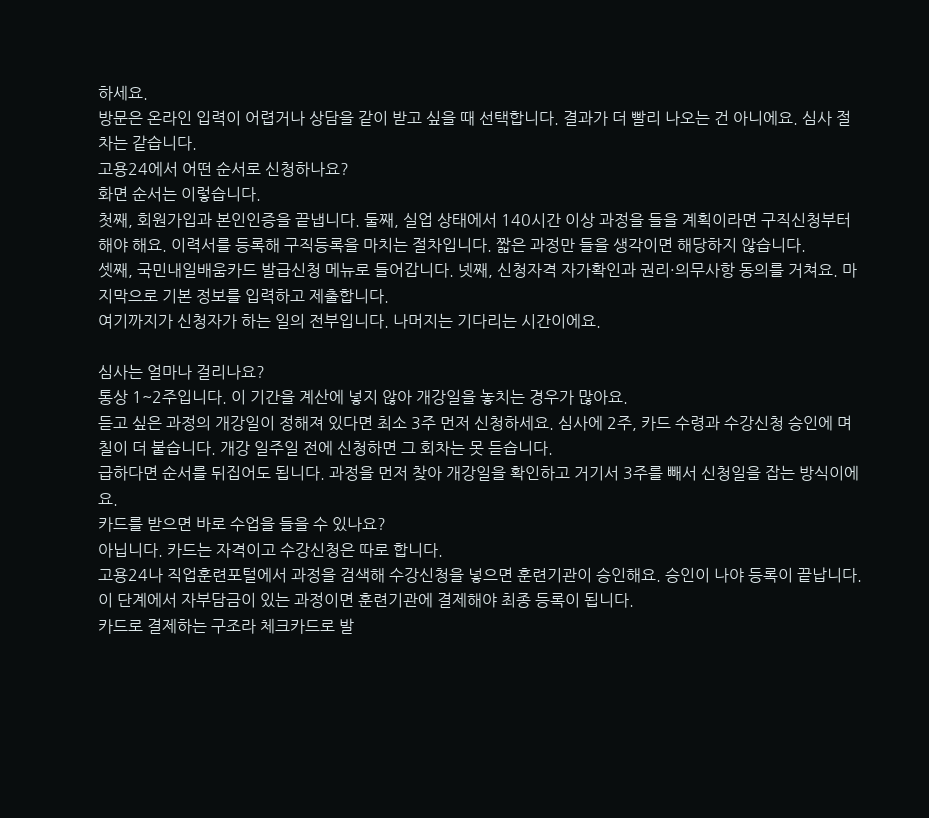하세요.
방문은 온라인 입력이 어렵거나 상담을 같이 받고 싶을 때 선택합니다. 결과가 더 빨리 나오는 건 아니에요. 심사 절차는 같습니다.
고용24에서 어떤 순서로 신청하나요?
화면 순서는 이렇습니다.
첫째, 회원가입과 본인인증을 끝냅니다. 둘째, 실업 상태에서 140시간 이상 과정을 들을 계획이라면 구직신청부터 해야 해요. 이력서를 등록해 구직등록을 마치는 절차입니다. 짧은 과정만 들을 생각이면 해당하지 않습니다.
셋째, 국민내일배움카드 발급신청 메뉴로 들어갑니다. 넷째, 신청자격 자가확인과 권리·의무사항 동의를 거쳐요. 마지막으로 기본 정보를 입력하고 제출합니다.
여기까지가 신청자가 하는 일의 전부입니다. 나머지는 기다리는 시간이에요.

심사는 얼마나 걸리나요?
통상 1~2주입니다. 이 기간을 계산에 넣지 않아 개강일을 놓치는 경우가 많아요.
듣고 싶은 과정의 개강일이 정해져 있다면 최소 3주 먼저 신청하세요. 심사에 2주, 카드 수령과 수강신청 승인에 며칠이 더 붙습니다. 개강 일주일 전에 신청하면 그 회차는 못 듣습니다.
급하다면 순서를 뒤집어도 됩니다. 과정을 먼저 찾아 개강일을 확인하고 거기서 3주를 빼서 신청일을 잡는 방식이에요.
카드를 받으면 바로 수업을 들을 수 있나요?
아닙니다. 카드는 자격이고 수강신청은 따로 합니다.
고용24나 직업훈련포털에서 과정을 검색해 수강신청을 넣으면 훈련기관이 승인해요. 승인이 나야 등록이 끝납니다. 이 단계에서 자부담금이 있는 과정이면 훈련기관에 결제해야 최종 등록이 됩니다.
카드로 결제하는 구조라 체크카드로 발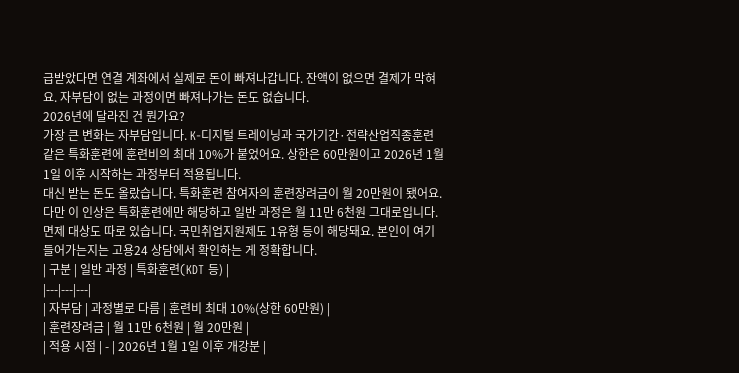급받았다면 연결 계좌에서 실제로 돈이 빠져나갑니다. 잔액이 없으면 결제가 막혀요. 자부담이 없는 과정이면 빠져나가는 돈도 없습니다.
2026년에 달라진 건 뭔가요?
가장 큰 변화는 자부담입니다. K-디지털 트레이닝과 국가기간·전략산업직종훈련 같은 특화훈련에 훈련비의 최대 10%가 붙었어요. 상한은 60만원이고 2026년 1월 1일 이후 시작하는 과정부터 적용됩니다.
대신 받는 돈도 올랐습니다. 특화훈련 참여자의 훈련장려금이 월 20만원이 됐어요. 다만 이 인상은 특화훈련에만 해당하고 일반 과정은 월 11만 6천원 그대로입니다.
면제 대상도 따로 있습니다. 국민취업지원제도 1유형 등이 해당돼요. 본인이 여기 들어가는지는 고용24 상담에서 확인하는 게 정확합니다.
| 구분 | 일반 과정 | 특화훈련(KDT 등) |
|---|---|---|
| 자부담 | 과정별로 다름 | 훈련비 최대 10%(상한 60만원) |
| 훈련장려금 | 월 11만 6천원 | 월 20만원 |
| 적용 시점 | - | 2026년 1월 1일 이후 개강분 |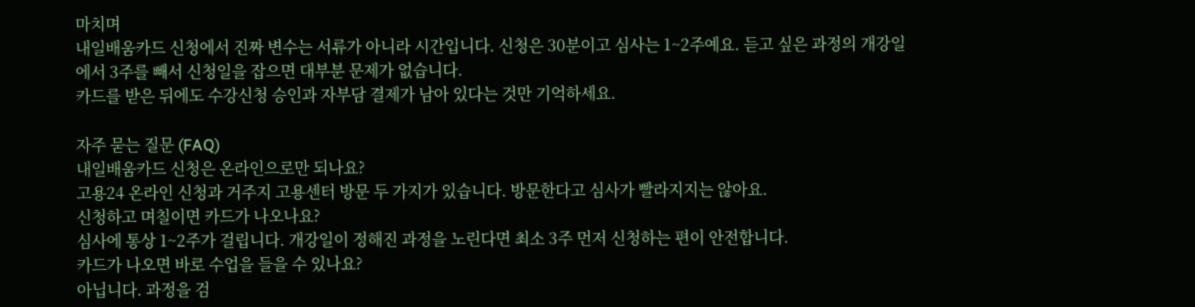마치며
내일배움카드 신청에서 진짜 변수는 서류가 아니라 시간입니다. 신청은 30분이고 심사는 1~2주예요. 듣고 싶은 과정의 개강일에서 3주를 빼서 신청일을 잡으면 대부분 문제가 없습니다.
카드를 받은 뒤에도 수강신청 승인과 자부담 결제가 남아 있다는 것만 기억하세요.

자주 묻는 질문 (FAQ)
내일배움카드 신청은 온라인으로만 되나요?
고용24 온라인 신청과 거주지 고용센터 방문 두 가지가 있습니다. 방문한다고 심사가 빨라지지는 않아요.
신청하고 며칠이면 카드가 나오나요?
심사에 통상 1~2주가 걸립니다. 개강일이 정해진 과정을 노린다면 최소 3주 먼저 신청하는 편이 안전합니다.
카드가 나오면 바로 수업을 들을 수 있나요?
아닙니다. 과정을 검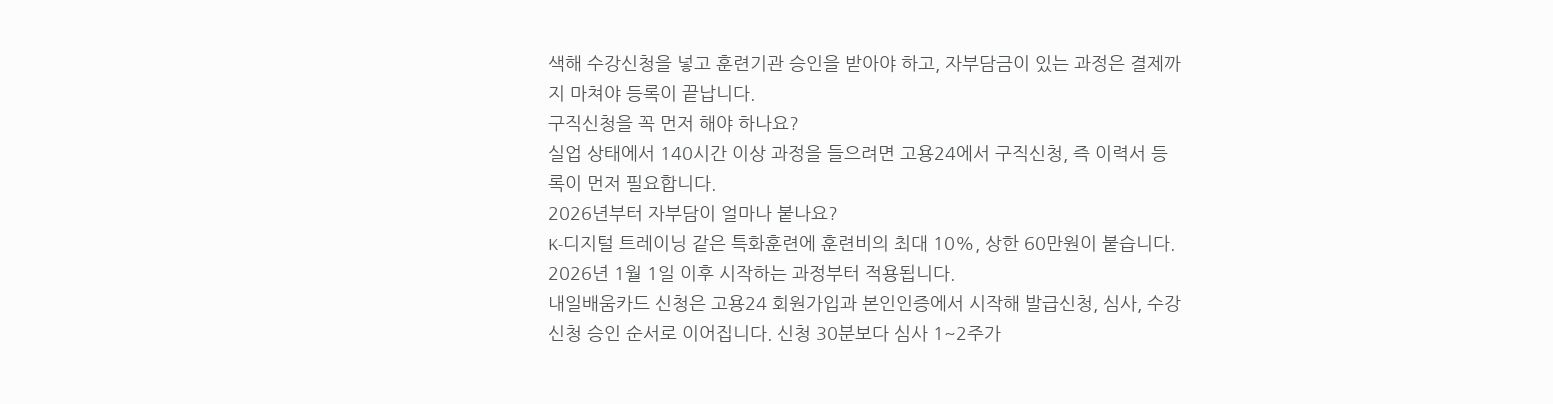색해 수강신청을 넣고 훈련기관 승인을 받아야 하고, 자부담금이 있는 과정은 결제까지 마쳐야 등록이 끝납니다.
구직신청을 꼭 먼저 해야 하나요?
실업 상태에서 140시간 이상 과정을 들으려면 고용24에서 구직신청, 즉 이력서 등록이 먼저 필요합니다.
2026년부터 자부담이 얼마나 붙나요?
K-디지털 트레이닝 같은 특화훈련에 훈련비의 최대 10%, 상한 60만원이 붙습니다. 2026년 1월 1일 이후 시작하는 과정부터 적용됩니다.
내일배움카드 신청은 고용24 회원가입과 본인인증에서 시작해 발급신청, 심사, 수강신청 승인 순서로 이어집니다. 신청 30분보다 심사 1~2주가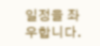일정을 좌우합니다.